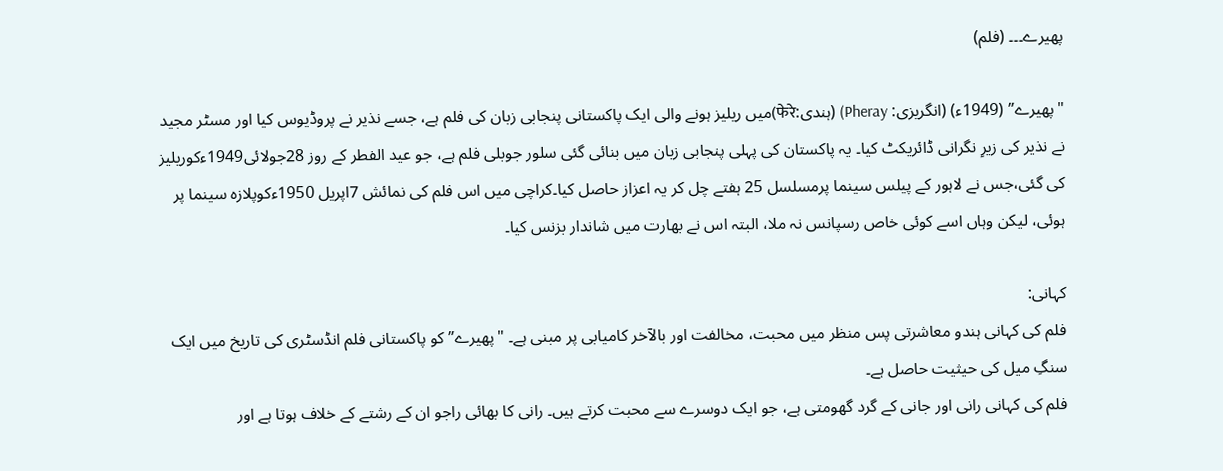پھیرے۔۔۔ (فلم)

"پھیرے” (1949ء) (انگریزی: Pheray) (ہندی:फेरे)میں ریلیز ہونے والی ایک پاکستانی پنجابی زبان کی فلم ہے، جسے نذیر نے پروڈیوس کیا اور مسٹر مجید نے نذیر کی زیرِ نگرانی ڈائریکٹ کیا۔ یہ پاکستان کی پہلی پنجابی زبان میں بنائی گئی سلور جوبلی فلم ہے، جو عید الفطر کے روز 28جولائی1949ءکوریلیز کی گئی،جس نے لاہور کے پیلس سینما پرمسلسل 25 ہفتے چل کر یہ اعزاز حاصل کیا۔کراچی میں اس فلم کی نمائش 7اپریل 1950ءکوپلازہ سینما پر ہوئی، لیکن وہاں اسے کوئی خاص رسپانس نہ ملا، البتہ اس نے بھارت میں شاندار بزنس کیا۔

کہانی:
فلم کی کہانی ہندو معاشرتی پس منظر میں محبت، مخالفت اور بالآخر کامیابی پر مبنی ہے۔ "پھیرے” کو پاکستانی فلم انڈسٹری کی تاریخ میں ایک سنگِ میل کی حیثیت حاصل ہے۔
فلم کی کہانی رانی اور جانی کے گرد گھومتی ہے، جو ایک دوسرے سے محبت کرتے ہیں۔ رانی کا بھائی راجو ان کے رشتے کے خلاف ہوتا ہے اور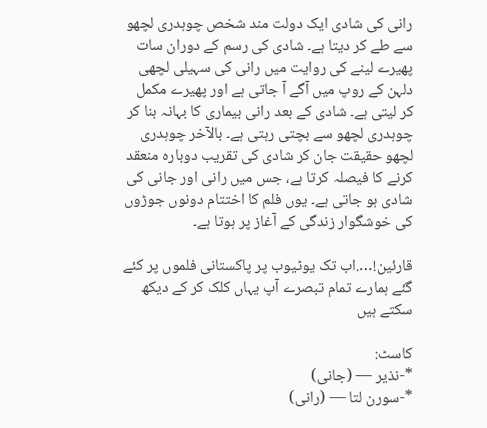رانی کی شادی ایک دولت مند شخص چوہدری لچھو سے طے کر دیتا ہے۔ شادی کی رسم کے دوران سات پھیرے لینے کی روایت میں رانی کی سہیلی لچھی دلہن کے روپ میں آگے آ جاتی ہے اور پھیرے مکمل کر لیتی ہے۔ شادی کے بعد رانی بیماری کا بہانہ بنا کر چوہدری لچھو سے بچتی رہتی ہے۔ بالآخر چوہدری لچھو حقیقت جان کر شادی کی تقریب دوبارہ منعقد کرنے کا فیصلہ کرتا ہے، جس میں رانی اور جانی کی شادی ہو جاتی ہے۔ یوں فلم کا اختتام دونوں جوڑوں کی خوشگوار زندگی کے آغاز پر ہوتا ہے۔

قارئین!….اب تک یوٹیوب پر پاکستانی فلموں پر کئے گئے ہمارے تمام تبصرے آپ یہاں کلک کر کے دیکھ سکتے ہیں

کاسٹ:
*-نذیر — (جانی)
*-سورن لتا — (رانی)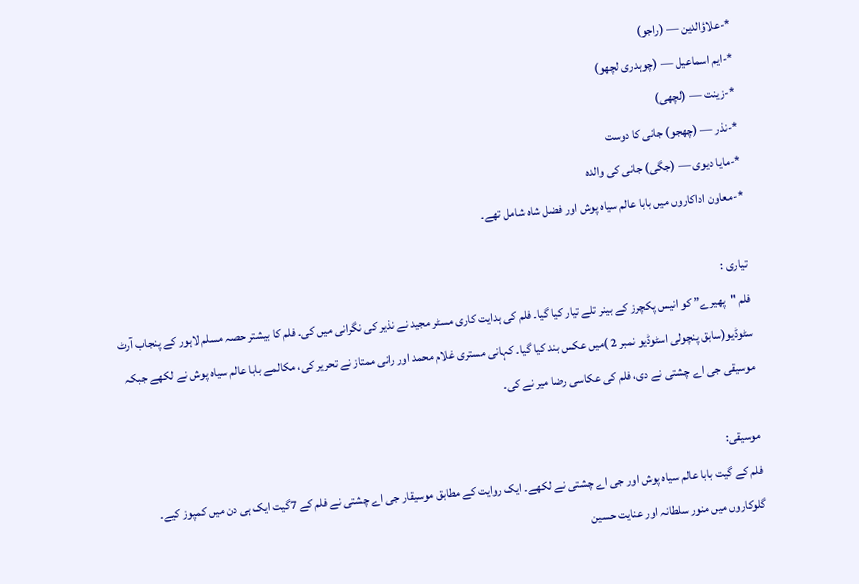*-علاؤالدین — (راجو)
*-ایم اسماعیل — (چوہدری لچھو)
*-زینت — (لچھی)
*-نذر — (چھجو) جانی کا دوست
*-مایا دیوی — (جگی) جانی کی والدہ
*-معاون اداکاروں میں بابا عالم سیاہ پوش اور فضل شاہ شامل تھے۔

تیاری :
فلم "پھیرے” کو انیس پکچرز کے بینر تلے تیار کیا گیا۔ فلم کی ہدایت کاری مسٹر مجید نے نذیر کی نگرانی میں کی۔ فلم کا بیشتر حصہ مسلم لاہور کے پنجاب آرٹ سٹوڈیو(سابق پنچولی اسٹوڈیو نمبر 2 )میں عکس بند کیا گیا۔ کہانی مستری غلام محمد اور رانی ممتاز نے تحریر کی، مکالمے بابا عالم سیاہ پوش نے لکھے جبکہ موسیقی جی اے چشتی نے دی، فلم کی عکاسی رضا میر نے کی۔

موسیقی:
فلم کے گیت بابا عالم سیاہ پوش اور جی اے چشتی نے لکھے۔ ایک روایت کے مطابق موسیقار جی اے چشتی نے فلم کے 7گیت ایک ہی دن میں کمپوز کیے۔
گلوکاروں میں منور سلطانہ اور عنایت حسین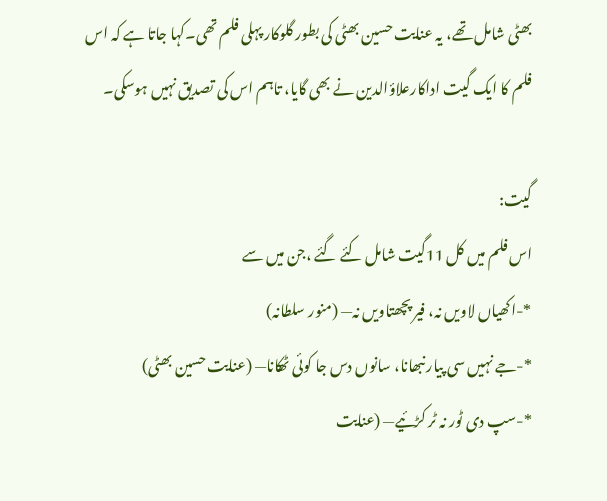بھٹی شامل تھے، یہ عنایت حسین بھٹی کی بطور گلوکار پہلی فلم تھی۔کہا جاتا ہے کہ اس فلم کا ایک گیت اداکارعلاؤالدین نے بھی گایا، تاہم اس کی تصدیق نہیں ہوسکی۔

گیت:
اس فلم میں کل 11گیت شامل کئے گئے ،جن میں سے
*-اکھیاں لاویں نہ، فیر پچھتاویں نہ— (منور سلطانہ)
*-جے نہیں سی پیار نبھانا، سانوں دس جا کوئی ٹھکانا— (عنایت حسین بھٹی)
*-سپ دی ٹور نہ ٹر کڑئیے— (عنایت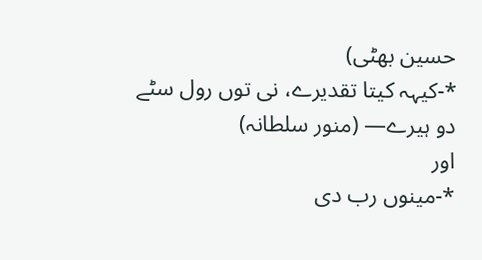حسین بھٹی)
*-کیہہ کیتا تقدیرے، نی توں رول سٹے دو ہیرے— (منور سلطانہ)
اور
*-مینوں رب دی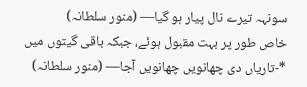سونہہ تیرے نال پیار ہو گیا— (منور سلطانہ)
خاص طور پر بہت مقبول ہوئے، جبکہ باقی گیتوں میں
*-تاریاں دی چھانویں چھانویں آجا— (منور سلطانہ)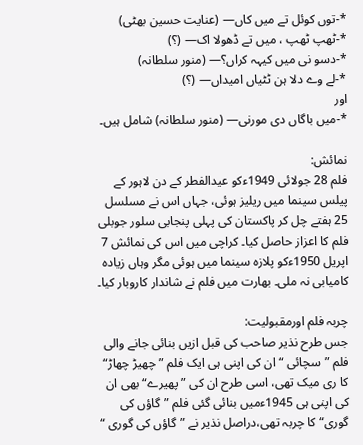*-توں کوئل تے میں کاں— (عنایت حسین بھٹی)
*-ٹھپ ٹھپ ، میں تے ڈھولا اک— (؟)
*-دسو نی میں کیہہ کراں؟— (منور سلطانہ)
*-لے وے دلا ہن ٹٹیاں امیداں— (؟)
اور
*-میں باگاں دی مورنی— (منور سلطانہ) شامل ہیں۔

نمائش:
فلم 28 جولائی 1949ءکو عیدالفطر کے دن لاہور کے پیلس سینما میں ریلیز ہوئی، جہاں اس نے مسلسل 25 ہفتے چل کر پاکستان کی پہلی پنجابی سلور جوبلی فلم کا اعزاز حاصل کیا۔ کراچی میں اس کی نمائش 7 اپریل 1950ءکو پلازہ سینما میں ہوئی مگر وہاں زیادہ کامیابی نہ ملی۔ بھارت میں فلم نے شاندار کاروبار کیا۔

چربہ فلم اورمقبولیت:
جس طرح نذیر صاحب کی قبل ازیں بنائی جانے والی فلم ”سچائی “ ان کی اپنی ہی ایک فلم ”چھیڑ چھاڑ“ کا ری میک تھی، اسی طرح ان کی ”پھیرے“ بھی ان کی اپنی ہی 1945ءمیں بنائی گئی فلم ”گاؤں کی گوری“ کا چربہ تھی،دراصل نذیر نے ”گاؤں کی گوری “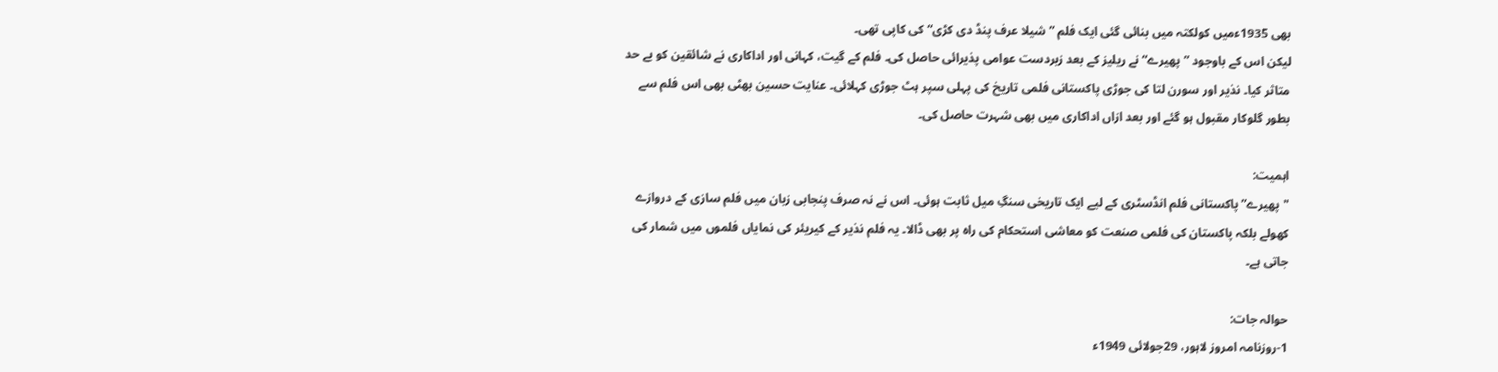بھی 1935ءمیں کولکتہ میں بنائی گئی ایک فلم ”شیلا عرف پنڈ دی کڑی“کی کاپی تھی۔
لیکن اس کے باوجود ”پھیرے“ نے ریلیز کے بعد زبردست عوامی پذیرائی حاصل کی۔ فلم کے گیت، کہانی اور اداکاری نے شائقین کو بے حد متاثر کیا۔ نذیر اور سورن لتا کی جوڑی پاکستانی فلمی تاریخ کی پہلی سپر ہٹ جوڑی کہلائی۔ عنایت حسین بھٹی بھی اس فلم سے بطور گلوکار مقبول ہو گئے اور بعد ازاں اداکاری میں بھی شہرت حاصل کی۔

اہمیت:
"پھیرے” پاکستانی فلم انڈسٹری کے لیے ایک تاریخی سنگِ میل ثابت ہوئی۔ اس نے نہ صرف پنجابی زبان میں فلم سازی کے دروازے کھولے بلکہ پاکستان کی فلمی صنعت کو معاشی استحکام کی راہ پر بھی ڈالا۔ یہ فلم نذیر کے کیریئر کی نمایاں فلموں میں شمار کی جاتی ہے۔

حوالہ جات:
1-روزنامہ امروز لاہور، 29جولائی 1949ء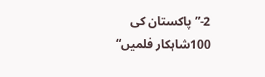2-”پاکستان کی 100شاہکار فلمیں“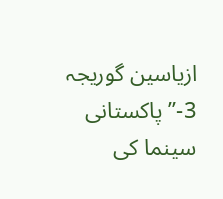ازیاسین گوریجہ
3-”پاکستانی سینما کی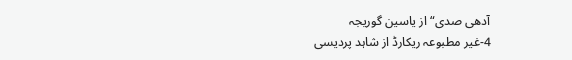آدھی صدی“ از یاسین گوریجہ
4-غیر مطبوعہ ریکارڈ از شاہد پردیسی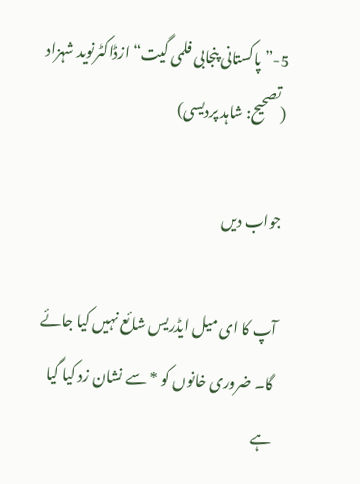5-”پاکستانی پنجابی فلمی گیت“ ازڈاکٹرنوید شہزاد (تصحیح: شاہد پردیسی)

جواب دیں

آپ کا ای میل ایڈریس شائع نہیں کیا جائے گا۔ ضروری خانوں کو * سے نشان زد کیا گیا ہے